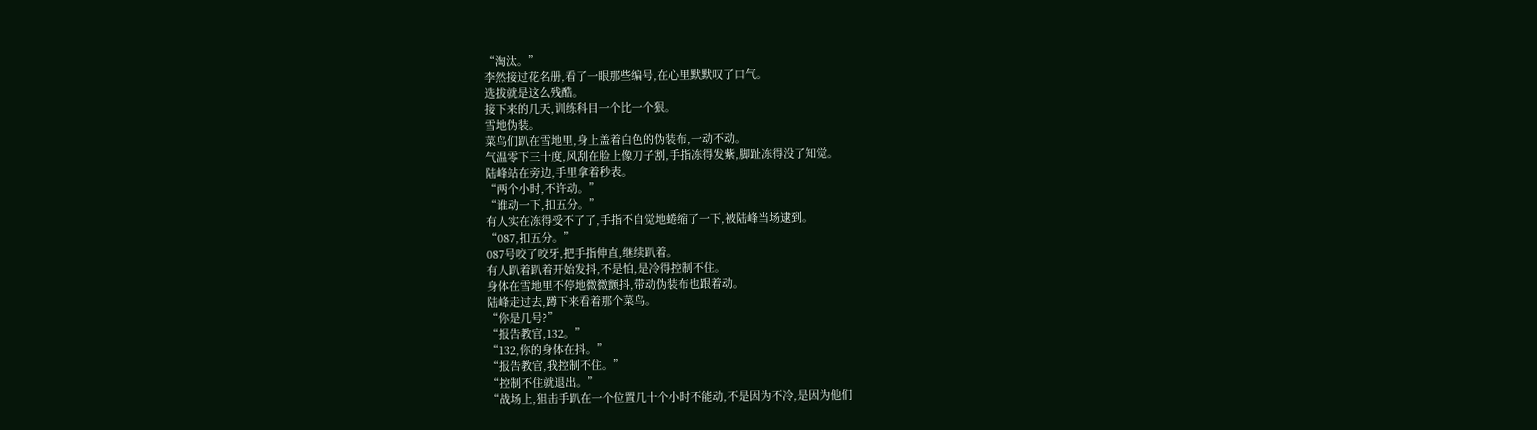“淘汰。”
李然接过花名册,看了一眼那些编号,在心里默默叹了口气。
选拔就是这么残酷。
接下来的几天,训练科目一个比一个狠。
雪地伪装。
菜鸟们趴在雪地里,身上盖着白色的伪装布,一动不动。
气温零下三十度,风刮在脸上像刀子割,手指冻得发紫,脚趾冻得没了知觉。
陆峰站在旁边,手里拿着秒表。
“两个小时,不许动。”
“谁动一下,扣五分。”
有人实在冻得受不了了,手指不自觉地蜷缩了一下,被陆峰当场逮到。
“087,扣五分。”
087号咬了咬牙,把手指伸直,继续趴着。
有人趴着趴着开始发抖,不是怕,是冷得控制不住。
身体在雪地里不停地微微颤抖,带动伪装布也跟着动。
陆峰走过去,蹲下来看着那个菜鸟。
“你是几号?”
“报告教官,132。”
“132,你的身体在抖。”
“报告教官,我控制不住。”
“控制不住就退出。”
“战场上,狙击手趴在一个位置几十个小时不能动,不是因为不冷,是因为他们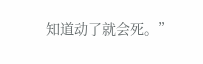知道动了就会死。”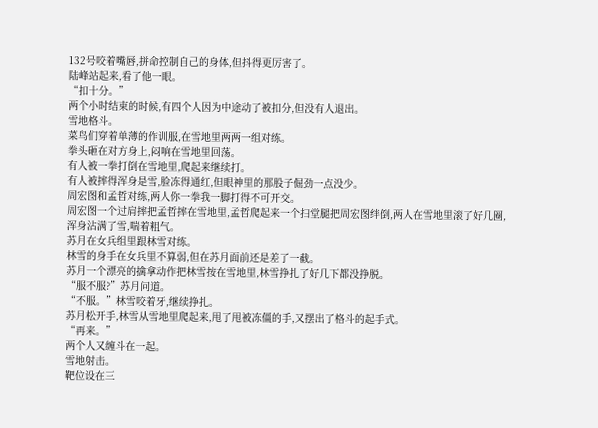132号咬着嘴唇,拼命控制自己的身体,但抖得更厉害了。
陆峰站起来,看了他一眼。
“扣十分。”
两个小时结束的时候,有四个人因为中途动了被扣分,但没有人退出。
雪地格斗。
菜鸟们穿着单薄的作训服,在雪地里两两一组对练。
拳头砸在对方身上,闷响在雪地里回荡。
有人被一拳打倒在雪地里,爬起来继续打。
有人被摔得浑身是雪,脸冻得通红,但眼神里的那股子倔劲一点没少。
周宏图和孟哲对练,两人你一拳我一脚打得不可开交。
周宏图一个过肩摔把孟哲摔在雪地里,孟哲爬起来一个扫堂腿把周宏图绊倒,两人在雪地里滚了好几圈,浑身沾满了雪,喘着粗气。
苏月在女兵组里跟林雪对练。
林雪的身手在女兵里不算弱,但在苏月面前还是差了一截。
苏月一个漂亮的擒拿动作把林雪按在雪地里,林雪挣扎了好几下都没挣脱。
“服不服?”苏月问道。
“不服。”林雪咬着牙,继续挣扎。
苏月松开手,林雪从雪地里爬起来,甩了甩被冻僵的手,又摆出了格斗的起手式。
“再来。”
两个人又缠斗在一起。
雪地射击。
靶位设在三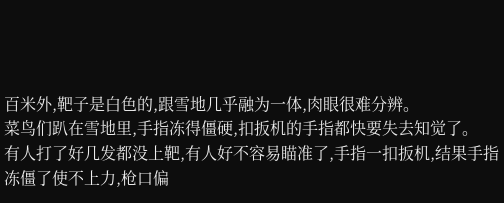百米外,靶子是白色的,跟雪地几乎融为一体,肉眼很难分辨。
菜鸟们趴在雪地里,手指冻得僵硬,扣扳机的手指都快要失去知觉了。
有人打了好几发都没上靶,有人好不容易瞄准了,手指一扣扳机,结果手指冻僵了使不上力,枪口偏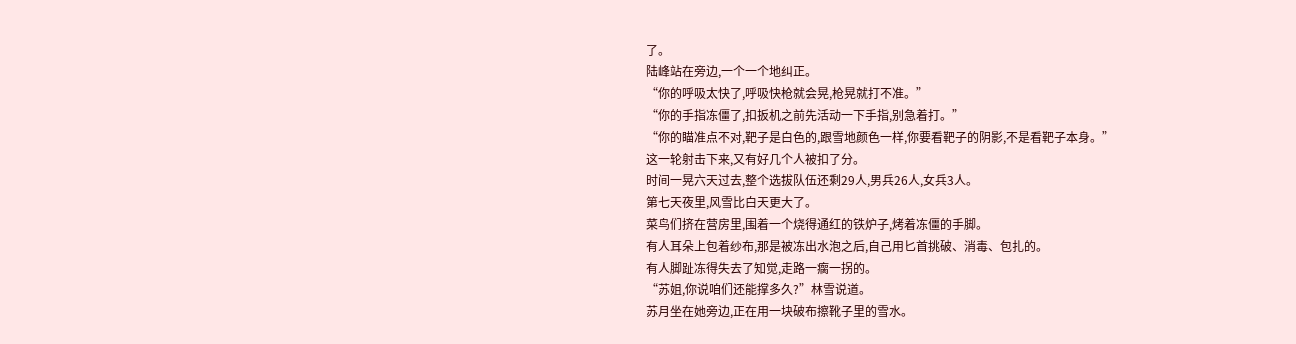了。
陆峰站在旁边,一个一个地纠正。
“你的呼吸太快了,呼吸快枪就会晃,枪晃就打不准。”
“你的手指冻僵了,扣扳机之前先活动一下手指,别急着打。”
“你的瞄准点不对,靶子是白色的,跟雪地颜色一样,你要看靶子的阴影,不是看靶子本身。”
这一轮射击下来,又有好几个人被扣了分。
时间一晃六天过去,整个选拔队伍还剩29人,男兵26人,女兵3人。
第七天夜里,风雪比白天更大了。
菜鸟们挤在营房里,围着一个烧得通红的铁炉子,烤着冻僵的手脚。
有人耳朵上包着纱布,那是被冻出水泡之后,自己用匕首挑破、消毒、包扎的。
有人脚趾冻得失去了知觉,走路一瘸一拐的。
“苏姐,你说咱们还能撑多久?”林雪说道。
苏月坐在她旁边,正在用一块破布擦靴子里的雪水。